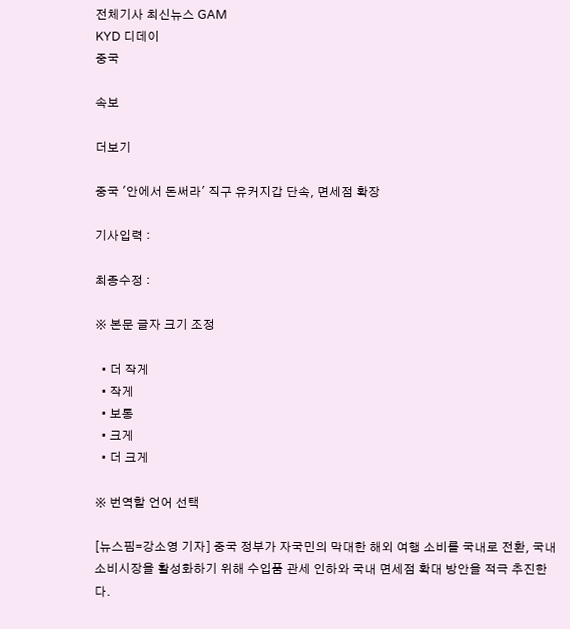전체기사 최신뉴스 GAM
KYD 디데이
중국

속보

더보기

중국 '안에서 돈써라' 직구 유커지갑 단속, 면세점 확장

기사입력 :

최종수정 :

※ 본문 글자 크기 조정

  • 더 작게
  • 작게
  • 보통
  • 크게
  • 더 크게

※ 번역할 언어 선택

[뉴스핌=강소영 기자] 중국 정부가 자국민의 막대한 해외 여행 소비를 국내로 전환, 국내 소비시장을 활성화하기 위해 수입품 관세 인하와 국내 면세점 확대 방안을 적극 추진한다.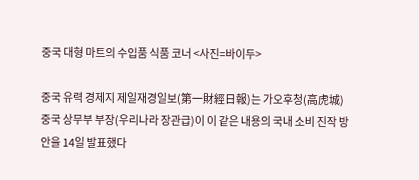중국 대형 마트의 수입품 식품 코너 <사진=바이두>

중국 유력 경제지 제일재경일보(第一財經日報)는 가오후청(高虎城) 중국 상무부 부장(우리나라 장관급)이 이 같은 내용의 국내 소비 진작 방안을 14일 발표했다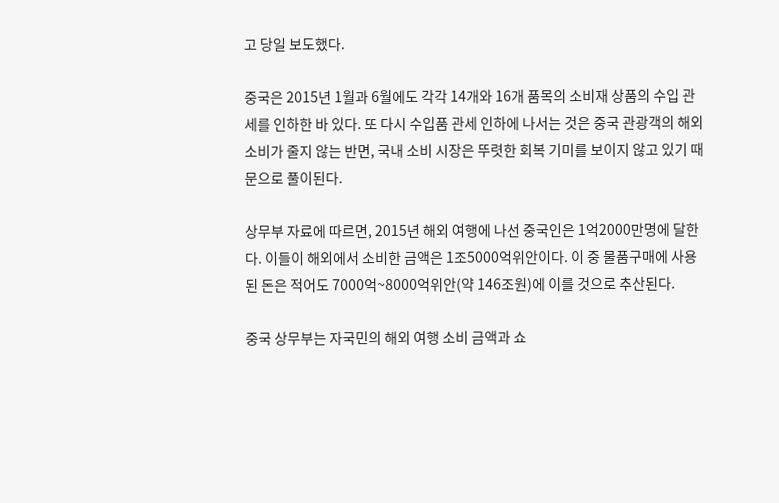고 당일 보도했다.

중국은 2015년 1월과 6월에도 각각 14개와 16개 품목의 소비재 상품의 수입 관세를 인하한 바 있다. 또 다시 수입품 관세 인하에 나서는 것은 중국 관광객의 해외 소비가 줄지 않는 반면, 국내 소비 시장은 뚜렷한 회복 기미를 보이지 않고 있기 때문으로 풀이된다.

상무부 자료에 따르면, 2015년 해외 여행에 나선 중국인은 1억2000만명에 달한다. 이들이 해외에서 소비한 금액은 1조5000억위안이다. 이 중 물품구매에 사용된 돈은 적어도 7000억~8000억위안(약 146조원)에 이를 것으로 추산된다.

중국 상무부는 자국민의 해외 여행 소비 금액과 쇼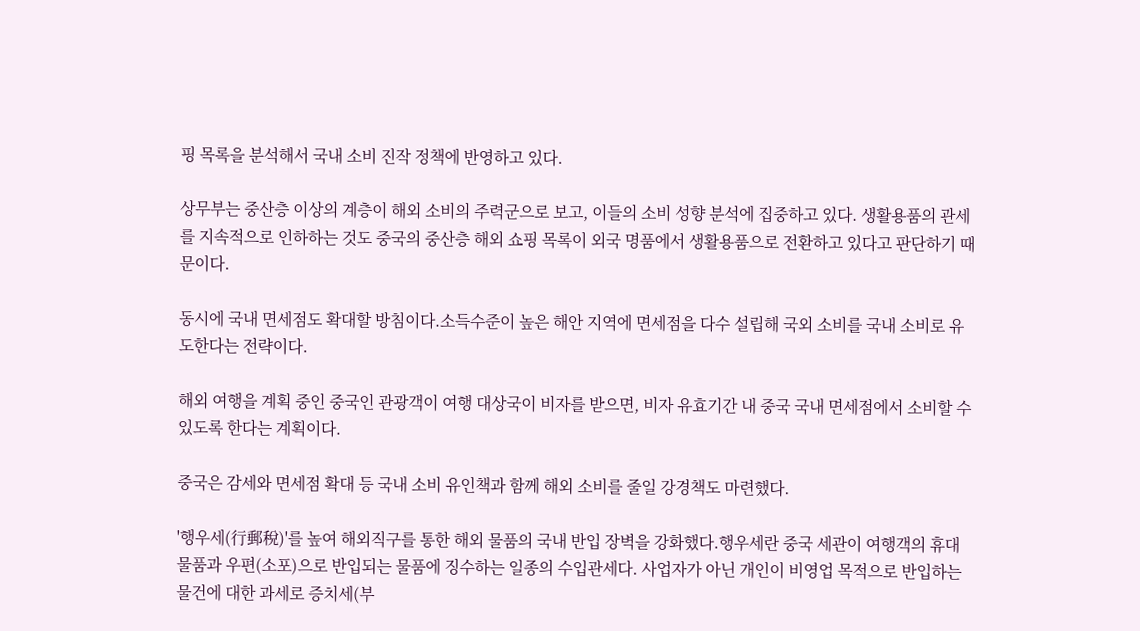핑 목록을 분석해서 국내 소비 진작 정책에 반영하고 있다.

상무부는 중산층 이상의 계층이 해외 소비의 주력군으로 보고, 이들의 소비 성향 분석에 집중하고 있다. 생활용품의 관세를 지속적으로 인하하는 것도 중국의 중산층 해외 쇼핑 목록이 외국 명품에서 생활용품으로 전환하고 있다고 판단하기 때문이다.

동시에 국내 면세점도 확대할 방침이다.소득수준이 높은 해안 지역에 면세점을 다수 설립해 국외 소비를 국내 소비로 유도한다는 전략이다.

해외 여행을 계획 중인 중국인 관광객이 여행 대상국이 비자를 받으면, 비자 유효기간 내 중국 국내 면세점에서 소비할 수 있도록 한다는 계획이다.

중국은 감세와 면세점 확대 등 국내 소비 유인책과 함께 해외 소비를 줄일 강경책도 마련했다.

'행우세(行郵稅)'를 높여 해외직구를 통한 해외 물품의 국내 반입 장벽을 강화했다.행우세란 중국 세관이 여행객의 휴대물품과 우편(소포)으로 반입되는 물품에 징수하는 일종의 수입관세다. 사업자가 아닌 개인이 비영업 목적으로 반입하는 물건에 대한 과세로 증치세(부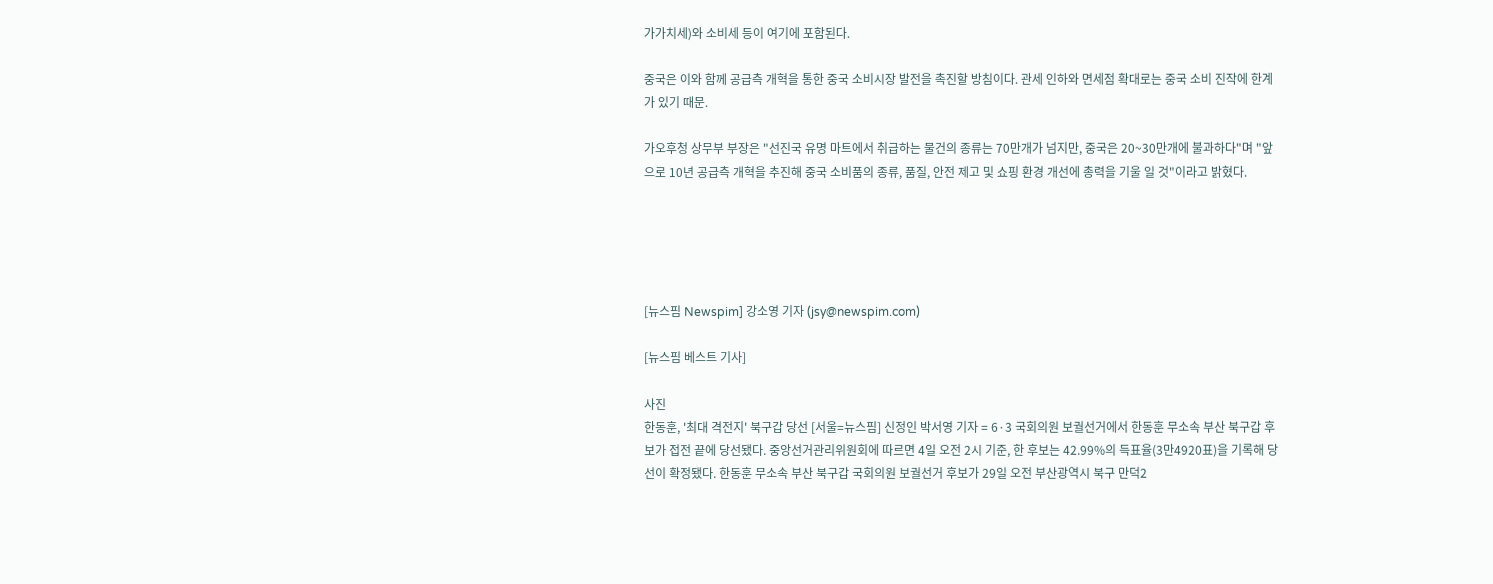가가치세)와 소비세 등이 여기에 포함된다.

중국은 이와 함께 공급측 개혁을 통한 중국 소비시장 발전을 촉진할 방침이다. 관세 인하와 면세점 확대로는 중국 소비 진작에 한계가 있기 때문.

가오후청 상무부 부장은 "선진국 유명 마트에서 취급하는 물건의 종류는 70만개가 넘지만, 중국은 20~30만개에 불과하다"며 "앞으로 10년 공급측 개혁을 추진해 중국 소비품의 종류, 품질, 안전 제고 및 쇼핑 환경 개선에 총력을 기울 일 것"이라고 밝혔다.





[뉴스핌 Newspim] 강소영 기자 (jsy@newspim.com)

[뉴스핌 베스트 기사]

사진
한동훈, '최대 격전지' 북구갑 당선 [서울=뉴스핌] 신정인 박서영 기자 = 6·3 국회의원 보궐선거에서 한동훈 무소속 부산 북구갑 후보가 접전 끝에 당선됐다. 중앙선거관리위원회에 따르면 4일 오전 2시 기준, 한 후보는 42.99%의 득표율(3만4920표)을 기록해 당선이 확정됐다. 한동훈 무소속 부산 북구갑 국회의원 보궐선거 후보가 29일 오전 부산광역시 북구 만덕2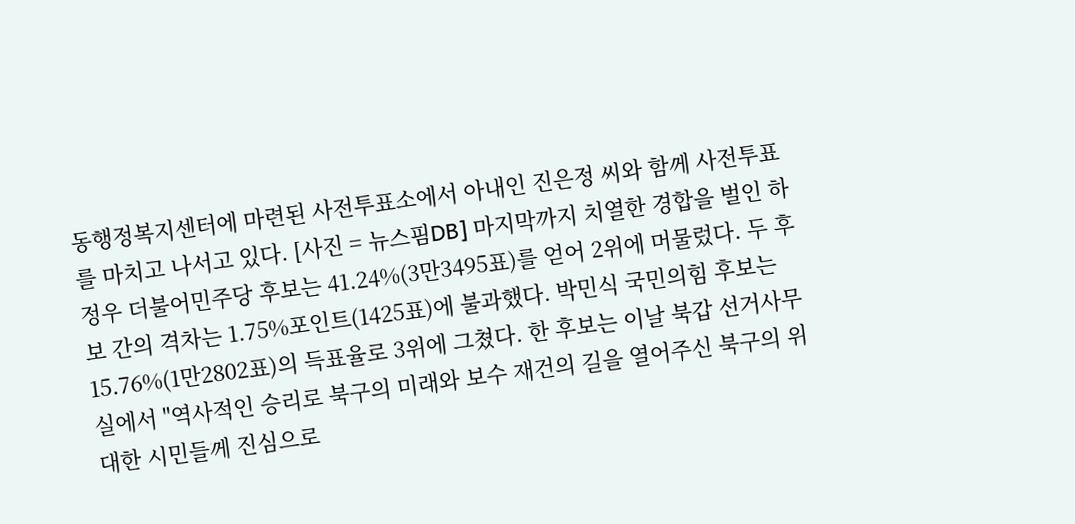동행정복지센터에 마련된 사전투표소에서 아내인 진은정 씨와 함께 사전투표를 마치고 나서고 있다. [사진 = 뉴스핌DB] 마지막까지 치열한 경합을 벌인 하정우 더불어민주당 후보는 41.24%(3만3495표)를 얻어 2위에 머물렀다. 두 후보 간의 격차는 1.75%포인트(1425표)에 불과했다. 박민식 국민의힘 후보는 15.76%(1만2802표)의 득표율로 3위에 그쳤다. 한 후보는 이날 북갑 선거사무실에서 "역사적인 승리로 북구의 미래와 보수 재건의 길을 열어주신 북구의 위대한 시민들께 진심으로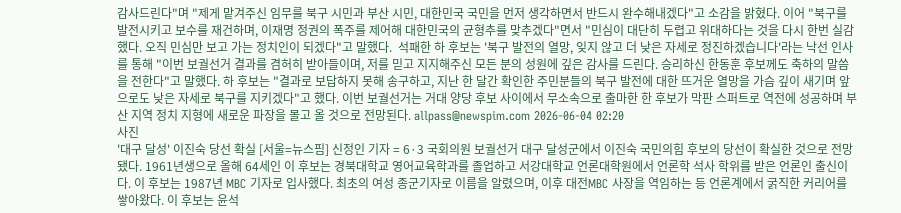감사드린다"며 "제게 맡겨주신 임무를 북구 시민과 부산 시민, 대한민국 국민을 먼저 생각하면서 반드시 완수해내겠다"고 소감을 밝혔다. 이어 "북구를 발전시키고 보수를 재건하며, 이재명 정권의 폭주를 제어해 대한민국의 균형추를 맞추겠다"면서 "민심이 대단히 두렵고 위대하다는 것을 다시 한번 실감했다. 오직 민심만 보고 가는 정치인이 되겠다"고 말했다.  석패한 하 후보는 '북구 발전의 열망, 잊지 않고 더 낮은 자세로 정진하겠습니다'라는 낙선 인사를 통해 "이번 보궐선거 결과를 겸허히 받아들이며, 저를 믿고 지지해주신 모든 분의 성원에 깊은 감사를 드린다. 승리하신 한동훈 후보께도 축하의 말씀을 전한다"고 말했다. 하 후보는 "결과로 보답하지 못해 송구하고, 지난 한 달간 확인한 주민분들의 북구 발전에 대한 뜨거운 열망을 가슴 깊이 새기며 앞으로도 낮은 자세로 북구를 지키겠다"고 했다. 이번 보궐선거는 거대 양당 후보 사이에서 무소속으로 출마한 한 후보가 막판 스퍼트로 역전에 성공하며 부산 지역 정치 지형에 새로운 파장을 몰고 올 것으로 전망된다. allpass@newspim.com 2026-06-04 02:20
사진
'대구 달성' 이진숙 당선 확실 [서울=뉴스핌] 신정인 기자 = 6·3 국회의원 보궐선거 대구 달성군에서 이진숙 국민의힘 후보의 당선이 확실한 것으로 전망됐다. 1961년생으로 올해 64세인 이 후보는 경북대학교 영어교육학과를 졸업하고 서강대학교 언론대학원에서 언론학 석사 학위를 받은 언론인 출신이다. 이 후보는 1987년 MBC 기자로 입사했다. 최초의 여성 종군기자로 이름을 알렸으며, 이후 대전MBC 사장을 역임하는 등 언론계에서 굵직한 커리어를 쌓아왔다. 이 후보는 윤석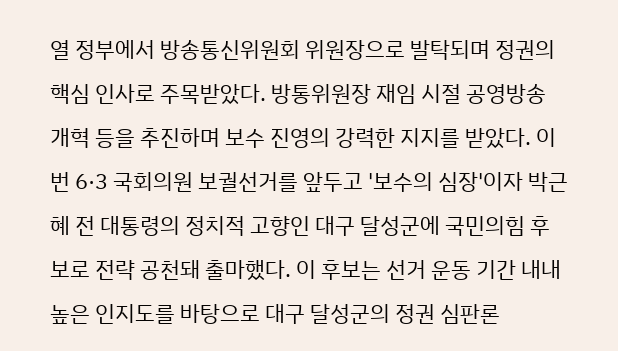열 정부에서 방송통신위원회 위원장으로 발탁되며 정권의 핵심 인사로 주목받았다. 방통위원장 재임 시절 공영방송 개혁 등을 추진하며 보수 진영의 강력한 지지를 받았다. 이번 6·3 국회의원 보궐선거를 앞두고 '보수의 심장'이자 박근혜 전 대통령의 정치적 고향인 대구 달성군에 국민의힘 후보로 전략 공천돼 출마했다. 이 후보는 선거 운동 기간 내내 높은 인지도를 바탕으로 대구 달성군의 정권 심판론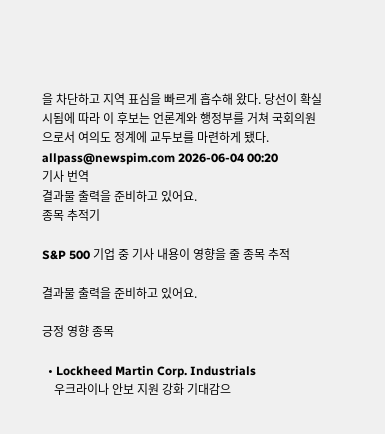을 차단하고 지역 표심을 빠르게 흡수해 왔다. 당선이 확실시됨에 따라 이 후보는 언론계와 행정부를 거쳐 국회의원으로서 여의도 정계에 교두보를 마련하게 됐다. allpass@newspim.com 2026-06-04 00:20
기사 번역
결과물 출력을 준비하고 있어요.
종목 추적기

S&P 500 기업 중 기사 내용이 영향을 줄 종목 추적

결과물 출력을 준비하고 있어요.

긍정 영향 종목

  • Lockheed Martin Corp. Industrials
    우크라이나 안보 지원 강화 기대감으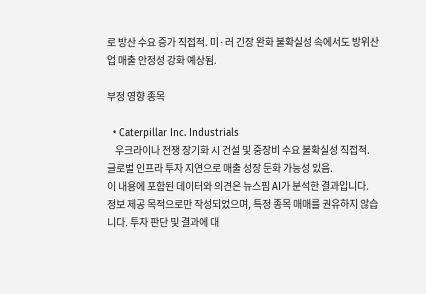로 방산 수요 증가 직접적. 미·러 긴장 완화 불확실성 속에서도 방위산업 매출 안정성 강화 예상됨.

부정 영향 종목

  • Caterpillar Inc. Industrials
    우크라이나 전쟁 장기화 시 건설 및 중장비 수요 불확실성 직접적. 글로벌 인프라 투자 지연으로 매출 성장 둔화 가능성 있음.
이 내용에 포함된 데이터와 의견은 뉴스핌 AI가 분석한 결과입니다. 정보 제공 목적으로만 작성되었으며, 특정 종목 매매를 권유하지 않습니다. 투자 판단 및 결과에 대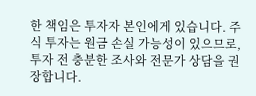한 책임은 투자자 본인에게 있습니다. 주식 투자는 원금 손실 가능성이 있으므로, 투자 전 충분한 조사와 전문가 상담을 권장합니다.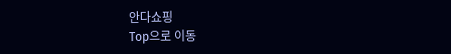안다쇼핑
Top으로 이동